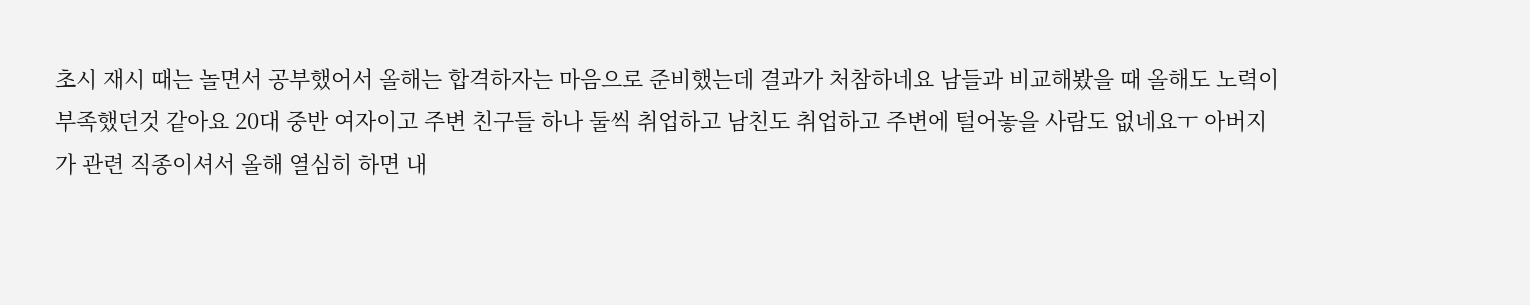초시 재시 때는 놀면서 공부했어서 올해는 합격하자는 마음으로 준비했는데 결과가 처참하네요 남들과 비교해봤을 때 올해도 노력이 부족했던것 같아요 20대 중반 여자이고 주변 친구들 하나 둘씩 취업하고 남친도 취업하고 주변에 털어놓을 사람도 없네요ㅜ 아버지가 관련 직종이셔서 올해 열심히 하면 내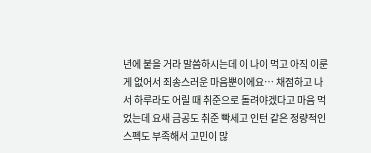년에 붙을 거라 말씀하시는데 이 나이 먹고 아직 이룬 게 없어서 죄송스러운 마음뿐이에요… 채점하고 나서 하루라도 어릴 때 취준으로 돌려야겠다고 마음 먹었는데 요새 금공도 취준 빡세고 인턴 같은 정량적인 스펙도 부족해서 고민이 많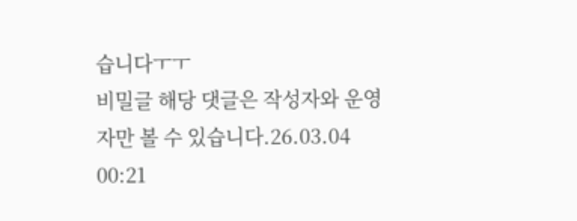습니다ㅜㅜ
비밀글 해당 댓글은 작성자와 운영자만 볼 수 있습니다.26.03.04 00:21